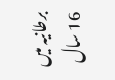برطانیہ میں 16 سال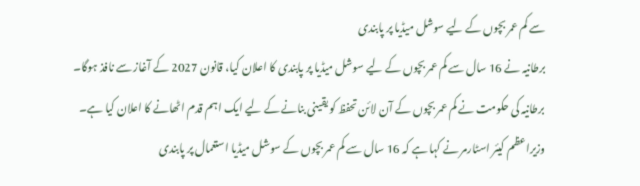سے کم عمر بچوں کے لیے سوشل میڈیا پر پابندی
برطانیہ نے 16 سال سے کم عمر بچوں کے لیے سوشل میڈیا پر پابندی کا اعلان کیا، قانون 2027 کے آغاز سے نافذ ہوگا۔
برطانیہ کی حکومت نے کم عمر بچوں کے آن لائن تحفظ کو یقینی بنانے کے لیے ایک اہم قدم اٹھانے کا اعلان کیا ہے۔ وزیراعظم کیئر اسٹارمر نے کہا ہے کہ 16 سال سے کم عمر بچوں کے سوشل میڈیا استعمال پر پابندی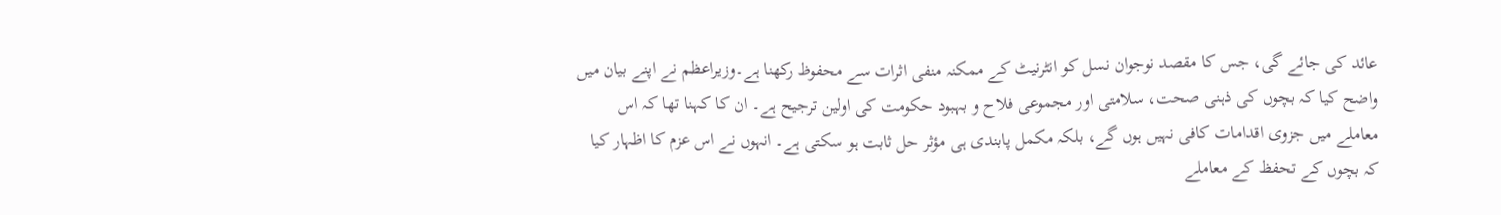عائد کی جائے گی، جس کا مقصد نوجوان نسل کو انٹرنیٹ کے ممکنہ منفی اثرات سے محفوظ رکھنا ہے۔وزیراعظم نے اپنے بیان میں واضح کیا کہ بچوں کی ذہنی صحت، سلامتی اور مجموعی فلاح و بہبود حکومت کی اولین ترجیح ہے۔ ان کا کہنا تھا کہ اس معاملے میں جزوی اقدامات کافی نہیں ہوں گے، بلکہ مکمل پابندی ہی مؤثر حل ثابت ہو سکتی ہے۔ انہوں نے اس عزم کا اظہار کیا کہ بچوں کے تحفظ کے معاملے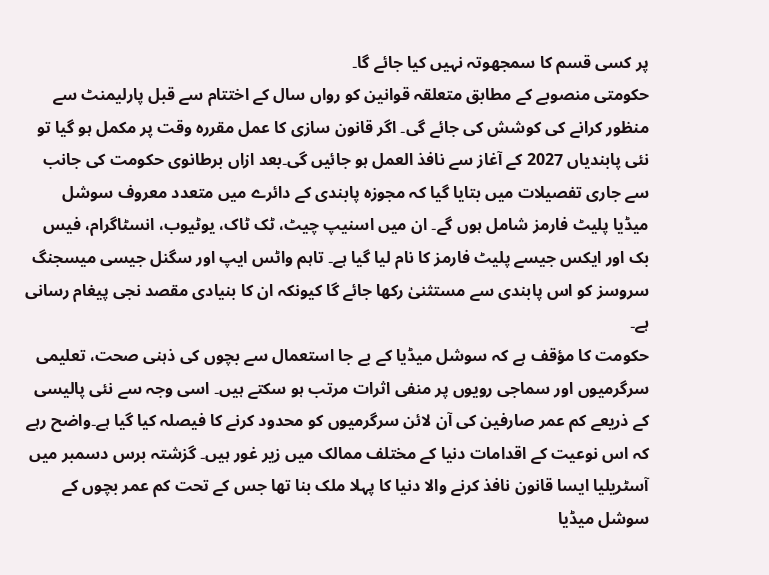پر کسی قسم کا سمجھوتہ نہیں کیا جائے گا۔
حکومتی منصوبے کے مطابق متعلقہ قوانین کو رواں سال کے اختتام سے قبل پارلیمنٹ سے منظور کرانے کی کوشش کی جائے گی۔ اگر قانون سازی کا عمل مقررہ وقت پر مکمل ہو گیا تو نئی پابندیاں 2027 کے آغاز سے نافذ العمل ہو جائیں گی۔بعد ازاں برطانوی حکومت کی جانب سے جاری تفصیلات میں بتایا گیا کہ مجوزہ پابندی کے دائرے میں متعدد معروف سوشل میڈیا پلیٹ فارمز شامل ہوں گے۔ ان میں اسنیپ چیٹ، ٹک ٹاک، یوٹیوب، انسٹاگرام، فیس بک اور ایکس جیسے پلیٹ فارمز کا نام لیا گیا ہے۔ تاہم واٹس ایپ اور سگنل جیسی میسجنگ سروسز کو اس پابندی سے مستثنیٰ رکھا جائے گا کیونکہ ان کا بنیادی مقصد نجی پیغام رسانی ہے۔
حکومت کا مؤقف ہے کہ سوشل میڈیا کے بے جا استعمال سے بچوں کی ذہنی صحت، تعلیمی سرگرمیوں اور سماجی رویوں پر منفی اثرات مرتب ہو سکتے ہیں۔ اسی وجہ سے نئی پالیسی کے ذریعے کم عمر صارفین کی آن لائن سرگرمیوں کو محدود کرنے کا فیصلہ کیا گیا ہے۔واضح رہے کہ اس نوعیت کے اقدامات دنیا کے مختلف ممالک میں زیر غور ہیں۔ گزشتہ برس دسمبر میں آسٹریلیا ایسا قانون نافذ کرنے والا دنیا کا پہلا ملک بنا تھا جس کے تحت کم عمر بچوں کے سوشل میڈیا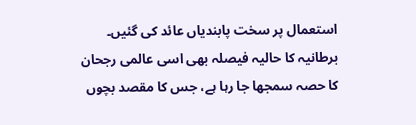استعمال پر سخت پابندیاں عائد کی گئیں۔ برطانیہ کا حالیہ فیصلہ بھی اسی عالمی رجحان کا حصہ سمجھا جا رہا ہے، جس کا مقصد بچوں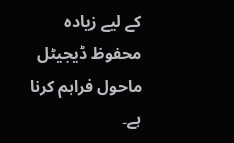کے لیے زیادہ محفوظ ڈیجیٹل ماحول فراہم کرنا ہے۔